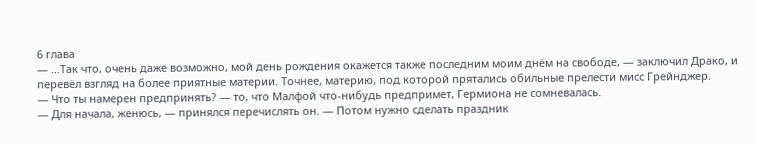6 глава
— …Так что, очень даже возможно, мой день рождения окажется также последним моим днём на свободе, — заключил Драко, и перевёл взгляд на более приятные материи. Точнее, материю, под которой прятались обильные прелести мисс Грейнджер.
— Что ты намерен предпринять? — то, что Малфой что-нибудь предпримет, Гермиона не сомневалась.
— Для начала, женюсь, — принялся перечислять он. — Потом нужно сделать праздник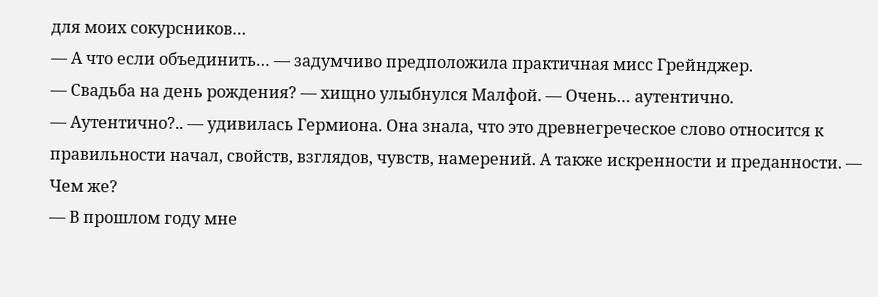для моих сокурсников…
— А что если объединить… — задумчиво предположила практичная мисс Грейнджер.
— Свадьба на день рождения? — хищно улыбнулся Малфой. — Очень… аутентично.
— Аутентично?.. — удивилась Гермиона. Она знала, что это древнегреческое слово относится к правильности начал, свойств, взглядов, чувств, намерений. А также искренности и преданности. — Чем же?
— В прошлом году мне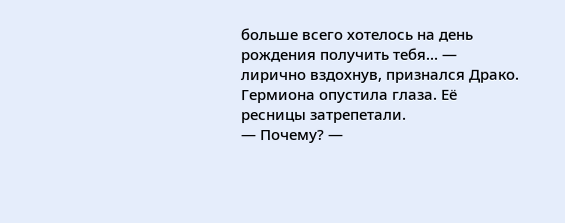больше всего хотелось на день рождения получить тебя… — лирично вздохнув, признался Драко.
Гермиона опустила глаза. Её ресницы затрепетали.
— Почему? —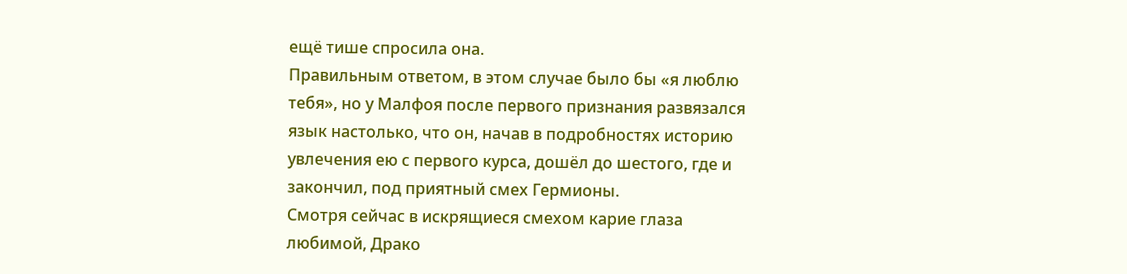ещё тише спросила она.
Правильным ответом, в этом случае было бы «я люблю тебя», но у Малфоя после первого признания развязался язык настолько, что он, начав в подробностях историю увлечения ею с первого курса, дошёл до шестого, где и закончил, под приятный смех Гермионы.
Смотря сейчас в искрящиеся смехом карие глаза любимой, Драко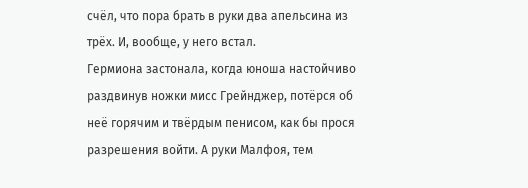счёл, что пора брать в руки два апельсина из трёх. И, вообще, у него встал.
Гермиона застонала, когда юноша настойчиво раздвинув ножки мисс Грейнджер, потёрся об неё горячим и твёрдым пенисом, как бы прося разрешения войти. А руки Малфоя, тем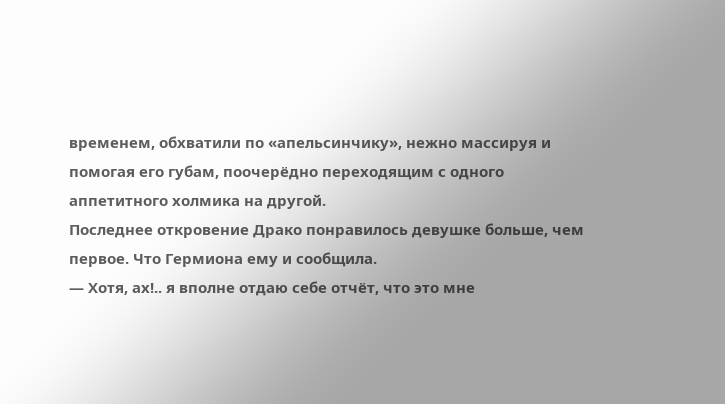временем, обхватили по «апельсинчику», нежно массируя и помогая его губам, поочерёдно переходящим с одного аппетитного холмика на другой.
Последнее откровение Драко понравилось девушке больше, чем первое. Что Гермиона ему и сообщила.
— Хотя, ах!.. я вполне отдаю себе отчёт, что это мне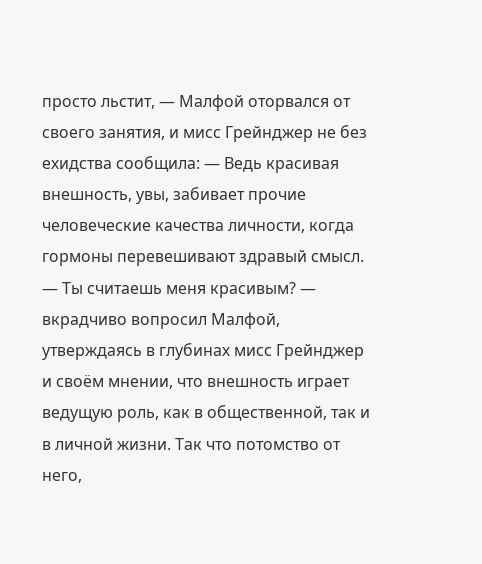просто льстит, — Малфой оторвался от своего занятия, и мисс Грейнджер не без ехидства сообщила: — Ведь красивая внешность, увы, забивает прочие человеческие качества личности, когда гормоны перевешивают здравый смысл.
— Ты считаешь меня красивым? — вкрадчиво вопросил Малфой, утверждаясь в глубинах мисс Грейнджер и своём мнении, что внешность играет ведущую роль, как в общественной, так и в личной жизни. Так что потомство от него,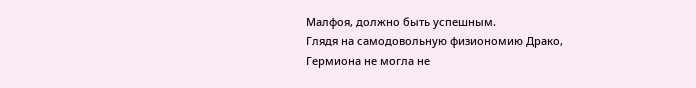Малфоя, должно быть успешным.
Глядя на самодовольную физиономию Драко, Гермиона не могла не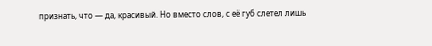признать, что — да, красивый. Но вместо слов, с её губ слетел лишь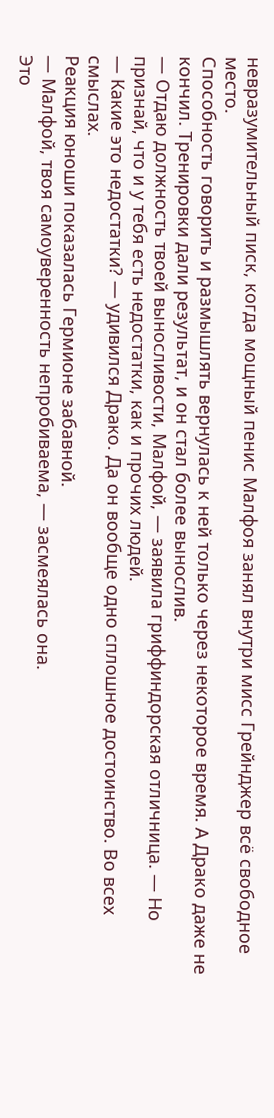невразумительный писк, когда мощный пенис Малфоя занял внутри мисс Грейнджер всё свободное место.
Способность говорить и размышлять вернулась к ней только через некоторое время. А Драко даже не кончил. Тренировки дали результат, и он стал более вынослив.
— Отдаю должность твоей выносливости, Малфой, — заявила гриффиндорская отличница. — Но признай, что и у тебя есть недостатки, как и прочих людей.
— Какие это недостатки? — удивился Драко. Да он вообще одно сплошное достоинство. Во всех смыслах.
Реакция юноши показалась Гермионе забавной.
— Малфой, твоя самоуверенность непробиваема, — засмеялась она.
Это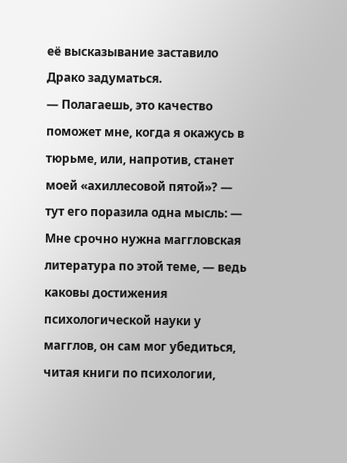её высказывание заставило Драко задуматься.
— Полагаешь, это качество поможет мне, когда я окажусь в тюрьме, или, напротив, станет моей «ахиллесовой пятой»? — тут его поразила одна мысль: — Мне срочно нужна маггловская литература по этой теме, — ведь каковы достижения психологической науки у магглов, он сам мог убедиться, читая книги по психологии,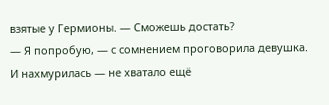взятые у Гермионы. — Сможешь достать?
— Я попробую, — с сомнением проговорила девушка. И нахмурилась — не хватало ещё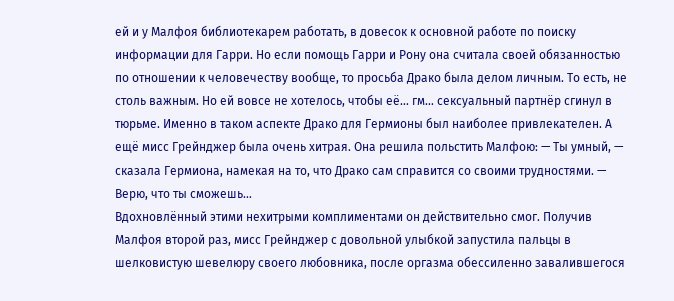ей и у Малфоя библиотекарем работать, в довесок к основной работе по поиску информации для Гарри. Но если помощь Гарри и Рону она считала своей обязанностью по отношении к человечеству вообще, то просьба Драко была делом личным. То есть, не столь важным. Но ей вовсе не хотелось, чтобы её… гм… сексуальный партнёр сгинул в тюрьме. Именно в таком аспекте Драко для Гермионы был наиболее привлекателен. А ещё мисс Грейнджер была очень хитрая. Она решила польстить Малфою: — Ты умный, — сказала Гермиона, намекая на то, что Драко сам справится со своими трудностями. — Верю, что ты сможешь…
Вдохновлённый этими нехитрыми комплиментами он действительно смог. Получив Малфоя второй раз, мисс Грейнджер с довольной улыбкой запустила пальцы в шелковистую шевелюру своего любовника, после оргазма обессиленно завалившегося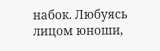набок. Любуясь лицом юноши,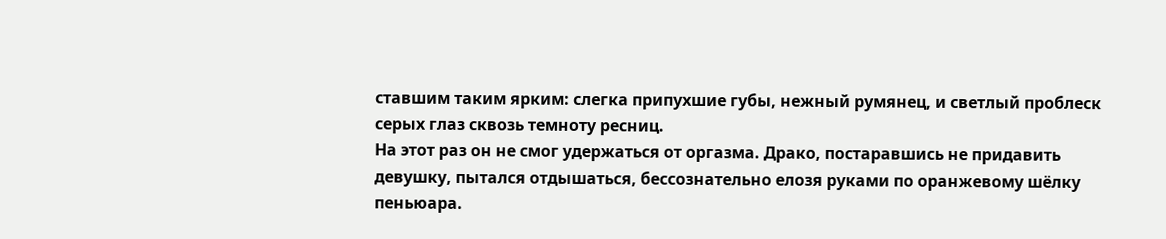ставшим таким ярким: слегка припухшие губы, нежный румянец, и светлый проблеск серых глаз сквозь темноту ресниц.
На этот раз он не смог удержаться от оргазма. Драко, постаравшись не придавить девушку, пытался отдышаться, бессознательно елозя руками по оранжевому шёлку пеньюара.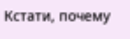Кстати, почему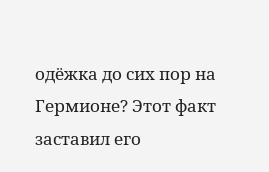одёжка до сих пор на Гермионе? Этот факт заставил его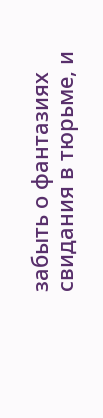забыть о фантазиях свидания в тюрьме, и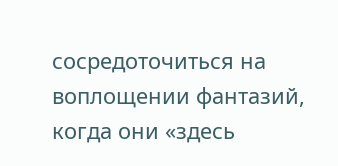сосредоточиться на воплощении фантазий, когда они «здесь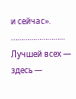и сейчас».
……………………...
Лучшей всех — здесь —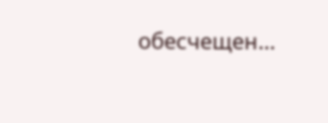обесчещен…